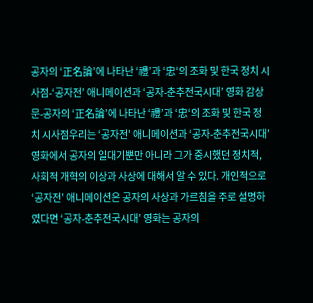공자의 ‘正名論’에 나타난 ‘禮’과 ‘忠‘의 조화 및 한국 정치 시사점-‘공자전’ 애니메이션과 ‘공자-춘추전국시대’ 영화 감상문-공자의 ‘正名論’에 나타난 ‘禮’과 ‘忠‘의 조화 및 한국 정치 시사점우리는 ‘공자전’ 애니메이션과 ‘공자-춘추전국시대’ 영화에서 공자의 일대기뿐만 아니라 그가 중시했던 정치적, 사회적 개혁의 이상과 사상에 대해서 알 수 있다. 개인적으로 ‘공자전’ 애니메이션은 공자의 사상과 가르침을 주로 설명하였다면 ‘공자-춘추전국시대’ 영화는 공자의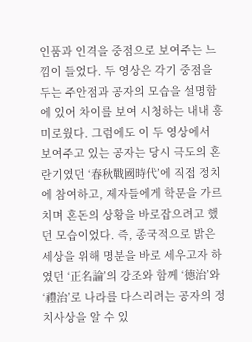인품과 인격을 중점으로 보여주는 느낌이 들었다. 두 영상은 각기 중점을 두는 주안점과 공자의 모습을 설명함에 있어 차이를 보여 시청하는 내내 흥미로웠다. 그럼에도 이 두 영상에서 보여주고 있는 공자는 당시 극도의 혼란기였던 ‘春秋戰國時代’에 직접 정치에 참여하고, 제자들에게 학문을 가르치며 혼돈의 상황을 바로잡으려고 했던 모습이었다. 즉, 종국적으로 밝은 세상을 위해 명분을 바로 세우고자 하였던 ‘正名論’의 강조와 함께 ‘德治’와 ‘禮治’로 나라를 다스리려는 공자의 정치사상을 알 수 있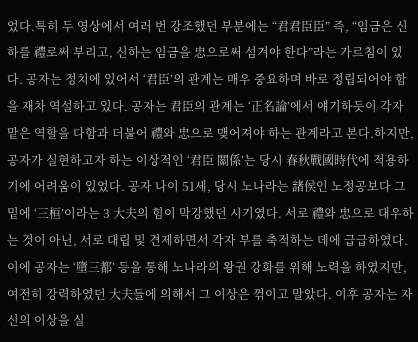었다.특히 두 영상에서 여러 번 강조했던 부분에는 “君君臣臣” 즉, “임금은 신하를 禮로써 부리고, 신하는 임금을 忠으로써 섬겨야 한다”라는 가르침이 있다. 공자는 정치에 있어서 ‘君臣’의 관계는 매우 중요하며 바로 정립되어야 함을 재차 역설하고 있다. 공자는 君臣의 관계는 ‘正名論’에서 얘기하듯이 각자 맡은 역할을 다함과 더불어 禮와 忠으로 맺어져야 하는 관계라고 본다.하지만, 공자가 실현하고자 하는 이상적인 ‘君臣 關係’는 당시 春秋戰國時代에 적용하기에 어려움이 있었다. 공자 나이 51세, 당시 노나라는 諸侯인 노정공보다 그 밑에 ‘三桓’이라는 3 大夫의 힘이 막강했던 시기였다. 서로 禮와 忠으로 대우하는 것이 아닌, 서로 대립 및 견제하면서 각자 부를 축적하는 데에 급급하였다. 이에 공자는 ‘墮三都’ 등을 통해 노나라의 왕권 강화를 위해 노력을 하였지만, 여전히 강력하였던 大夫들에 의해서 그 이상은 꺾이고 말았다. 이후 공자는 자신의 이상을 실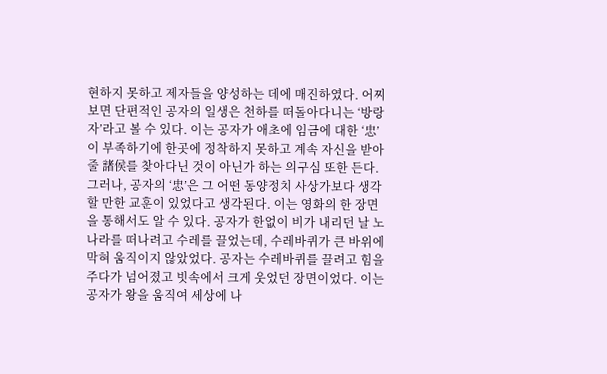현하지 못하고 제자들을 양성하는 데에 매진하였다. 어찌 보면 단편적인 공자의 일생은 천하를 떠돌아다니는 ‘방랑자’라고 볼 수 있다. 이는 공자가 애초에 임금에 대한 ‘忠’이 부족하기에 한곳에 정착하지 못하고 계속 자신을 받아줄 諸侯를 찾아다닌 것이 아닌가 하는 의구심 또한 든다.그러나, 공자의 ‘忠’은 그 어떤 동양정치 사상가보다 생각할 만한 교훈이 있었다고 생각된다. 이는 영화의 한 장면을 통해서도 알 수 있다. 공자가 한없이 비가 내리던 날 노나라를 떠나려고 수레를 끌었는데, 수레바퀴가 큰 바위에 막혀 움직이지 않았었다. 공자는 수레바퀴를 끌려고 힘을 주다가 넘어졌고 빗속에서 크게 웃었던 장면이었다. 이는 공자가 왕을 움직여 세상에 나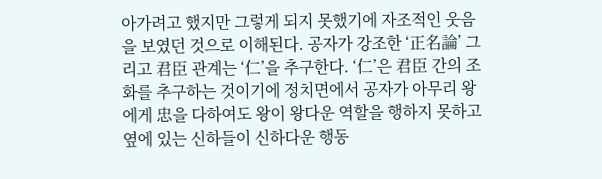아가려고 했지만 그렇게 되지 못했기에 자조적인 웃음을 보였던 것으로 이해된다. 공자가 강조한 ‘正名論’ 그리고 君臣 관계는 ‘仁’을 추구한다. ‘仁’은 君臣 간의 조화를 추구하는 것이기에 정치면에서 공자가 아무리 왕에게 忠을 다하여도 왕이 왕다운 역할을 행하지 못하고 옆에 있는 신하들이 신하다운 행동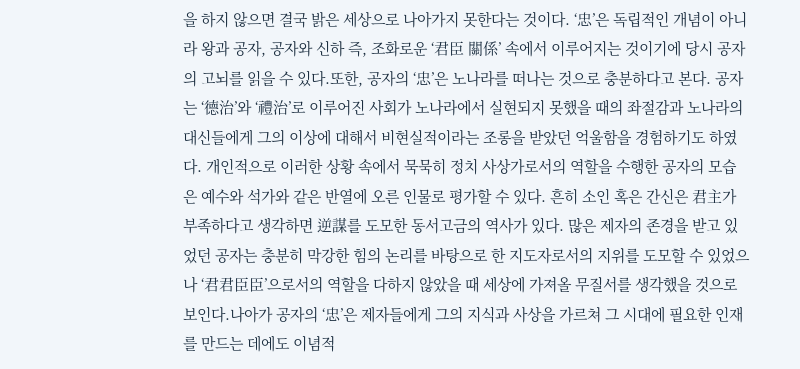을 하지 않으면 결국 밝은 세상으로 나아가지 못한다는 것이다. ‘忠’은 독립적인 개념이 아니라 왕과 공자, 공자와 신하 즉, 조화로운 ‘君臣 關係’ 속에서 이루어지는 것이기에 당시 공자의 고뇌를 읽을 수 있다.또한, 공자의 ‘忠’은 노나라를 떠나는 것으로 충분하다고 본다. 공자는 ‘德治’와 ‘禮治’로 이루어진 사회가 노나라에서 실현되지 못했을 때의 좌절감과 노나라의 대신들에게 그의 이상에 대해서 비현실적이라는 조롱을 받았던 억울함을 경험하기도 하였다. 개인적으로 이러한 상황 속에서 묵묵히 정치 사상가로서의 역할을 수행한 공자의 모습은 예수와 석가와 같은 반열에 오른 인물로 평가할 수 있다. 흔히 소인 혹은 간신은 君主가 부족하다고 생각하면 逆謀를 도모한 동서고금의 역사가 있다. 많은 제자의 존경을 받고 있었던 공자는 충분히 막강한 힘의 논리를 바탕으로 한 지도자로서의 지위를 도모할 수 있었으나 ‘君君臣臣’으로서의 역할을 다하지 않았을 때 세상에 가져올 무질서를 생각했을 것으로 보인다.나아가 공자의 ‘忠’은 제자들에게 그의 지식과 사상을 가르쳐 그 시대에 필요한 인재를 만드는 데에도 이념적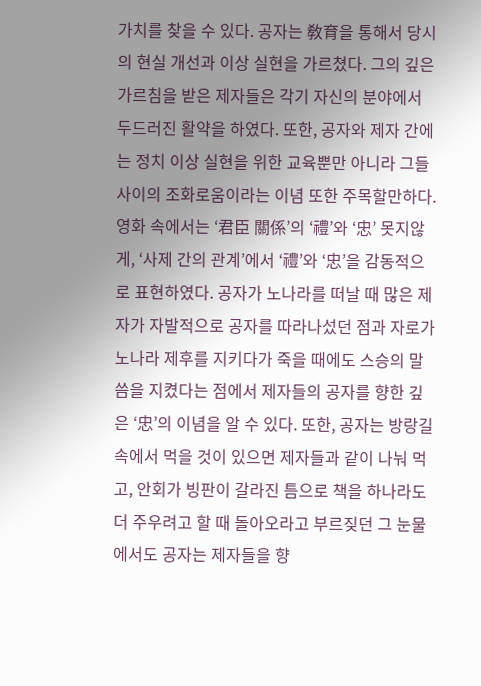가치를 찾을 수 있다. 공자는 敎育을 통해서 당시의 현실 개선과 이상 실현을 가르쳤다. 그의 깊은 가르침을 받은 제자들은 각기 자신의 분야에서 두드러진 활약을 하였다. 또한, 공자와 제자 간에는 정치 이상 실현을 위한 교육뿐만 아니라 그들 사이의 조화로움이라는 이념 또한 주목할만하다. 영화 속에서는 ‘君臣 關係’의 ‘禮’와 ‘忠’ 못지않게, ‘사제 간의 관계’에서 ‘禮’와 ‘忠’을 감동적으로 표현하였다. 공자가 노나라를 떠날 때 많은 제자가 자발적으로 공자를 따라나섰던 점과 자로가 노나라 제후를 지키다가 죽을 때에도 스승의 말씀을 지켰다는 점에서 제자들의 공자를 향한 깊은 ‘忠’의 이념을 알 수 있다. 또한, 공자는 방랑길 속에서 먹을 것이 있으면 제자들과 같이 나눠 먹고, 안회가 빙판이 갈라진 틈으로 책을 하나라도 더 주우려고 할 때 돌아오라고 부르짖던 그 눈물에서도 공자는 제자들을 향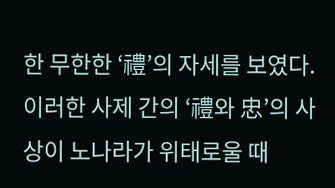한 무한한 ‘禮’의 자세를 보였다. 이러한 사제 간의 ‘禮와 忠’의 사상이 노나라가 위태로울 때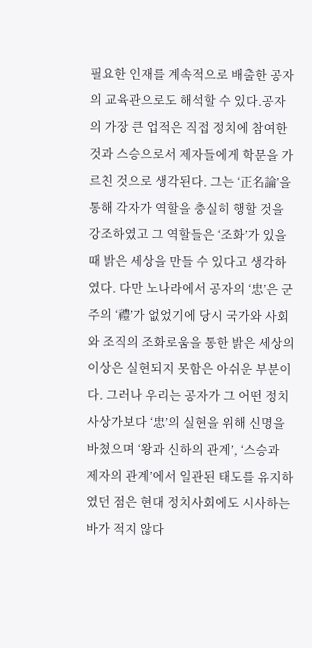필요한 인재를 계속적으로 배출한 공자의 교육관으로도 해석할 수 있다.공자의 가장 큰 업적은 직접 정치에 참여한 것과 스승으로서 제자들에게 학문을 가르친 것으로 생각된다. 그는 ‘正名論’을 통해 각자가 역할을 충실히 행할 것을 강조하였고 그 역할들은 ‘조화’가 있을 때 밝은 세상을 만들 수 있다고 생각하였다. 다만 노나라에서 공자의 ‘忠’은 군주의 ‘禮’가 없었기에 당시 국가와 사회와 조직의 조화로움을 통한 밝은 세상의 이상은 실현되지 못함은 아쉬운 부분이다. 그러나 우리는 공자가 그 어떤 정치 사상가보다 ‘忠’의 실현을 위해 신명을 바쳤으며 ‘왕과 신하의 관계’, ‘스승과 제자의 관계’에서 일관된 태도를 유지하였던 점은 현대 정치사회에도 시사하는 바가 적지 않다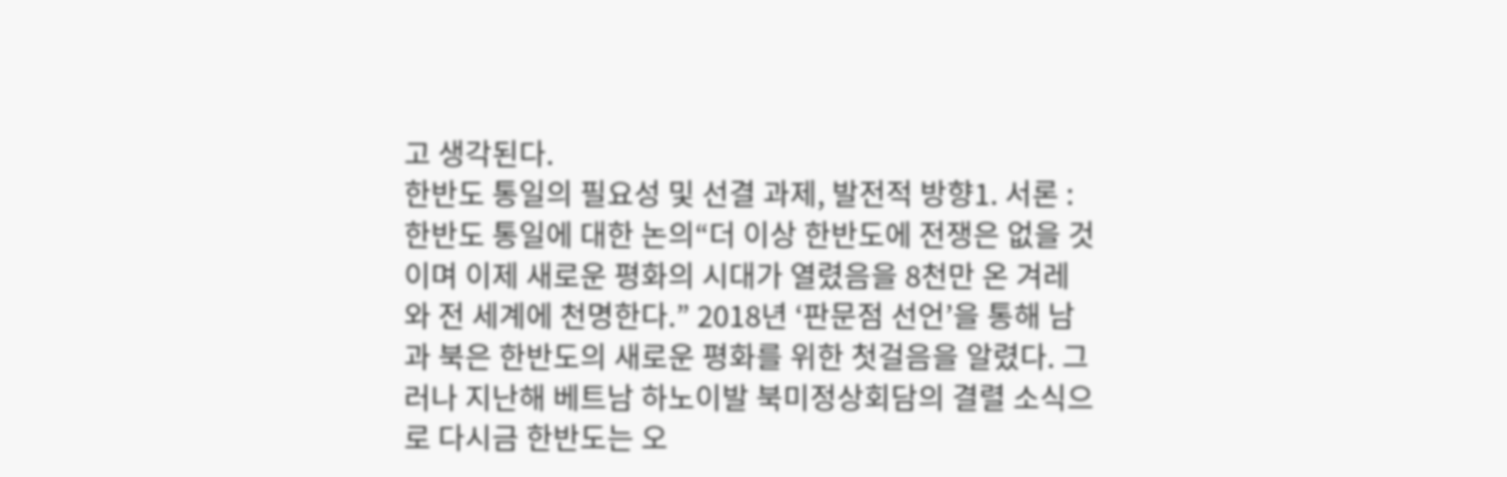고 생각된다.
한반도 통일의 필요성 및 선결 과제, 발전적 방향1. 서론 : 한반도 통일에 대한 논의“더 이상 한반도에 전쟁은 없을 것이며 이제 새로운 평화의 시대가 열렸음을 8천만 온 겨레와 전 세계에 천명한다.” 2018년 ‘판문점 선언’을 통해 남과 북은 한반도의 새로운 평화를 위한 첫걸음을 알렸다. 그러나 지난해 베트남 하노이발 북미정상회담의 결렬 소식으로 다시금 한반도는 오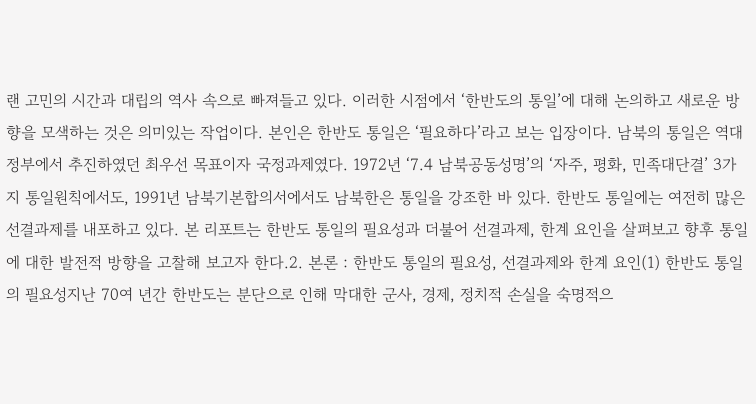랜 고민의 시간과 대립의 역사 속으로 빠져들고 있다. 이러한 시점에서 ‘한반도의 통일’에 대해 논의하고 새로운 방향을 모색하는 것은 의미있는 작업이다. 본인은 한반도 통일은 ‘필요하다’라고 보는 입장이다. 남북의 통일은 역대 정부에서 추진하였던 최우선 목표이자 국정과제였다. 1972년 ‘7.4 남북공동성명’의 ‘자주, 평화, 민족대단결’ 3가지 통일원칙에서도, 1991년 남북기본합의서에서도 남북한은 통일을 강조한 바 있다. 한반도 통일에는 여전히 많은 선결과제를 내포하고 있다. 본 리포트는 한반도 통일의 필요성과 더불어 선결과제, 한계 요인을 살펴보고 향후 통일에 대한 발전적 방향을 고찰해 보고자 한다.2. 본론 : 한반도 통일의 필요성, 선결과제와 한계 요인(1) 한반도 통일의 필요성지난 70여 년간 한반도는 분단으로 인해 막대한 군사, 경제, 정치적 손실을 숙명적으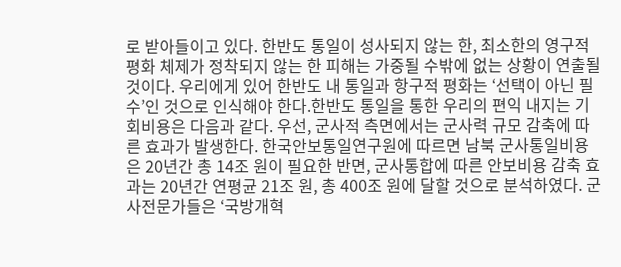로 받아들이고 있다. 한반도 통일이 성사되지 않는 한, 최소한의 영구적 평화 체제가 정착되지 않는 한 피해는 가중될 수밖에 없는 상황이 연출될 것이다. 우리에게 있어 한반도 내 통일과 항구적 평화는 ‘선택이 아닌 필수’인 것으로 인식해야 한다.한반도 통일을 통한 우리의 편익 내지는 기회비용은 다음과 같다. 우선, 군사적 측면에서는 군사력 규모 감축에 따른 효과가 발생한다. 한국안보통일연구원에 따르면 남북 군사통일비용은 20년간 총 14조 원이 필요한 반면, 군사통합에 따른 안보비용 감축 효과는 20년간 연평균 21조 원, 총 400조 원에 달할 것으로 분석하였다. 군사전문가들은 ‘국방개혁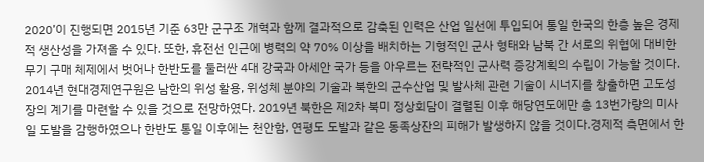2020’이 진행되면 2015년 기준 63만 군구조 개혁과 함께 결과적으로 감축된 인력은 산업 일선에 투입되어 통일 한국의 한층 높은 경제적 생산성을 가져올 수 있다. 또한, 휴전선 인근에 병력의 약 70% 이상을 배치하는 기형적인 군사 형태와 남북 간 서로의 위협에 대비한 무기 구매 체제에서 벗어나 한반도를 둘러싼 4대 강국과 아세안 국가 등을 아우르는 전략적인 군사력 증강계획의 수립이 가능할 것이다. 2014년 현대경제연구원은 남한의 위성 활용, 위성체 분야의 기술과 북한의 군수산업 및 발사체 관련 기술이 시너지를 창출하면 고도성장의 계기를 마련할 수 있을 것으로 전망하였다. 2019년 북한은 제2차 북미 정상회담이 결렬된 이후 해당연도에만 총 13번가량의 미사일 도발을 감행하였으나 한반도 통일 이후에는 천안함, 연평도 도발과 같은 동족상잔의 피해가 발생하지 않을 것이다.경제적 측면에서 한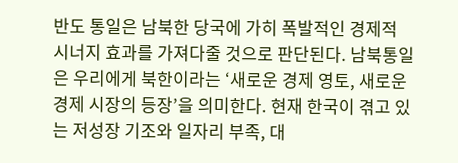반도 통일은 남북한 당국에 가히 폭발적인 경제적 시너지 효과를 가져다줄 것으로 판단된다. 남북통일은 우리에게 북한이라는 ‘새로운 경제 영토, 새로운 경제 시장의 등장’을 의미한다. 현재 한국이 겪고 있는 저성장 기조와 일자리 부족, 대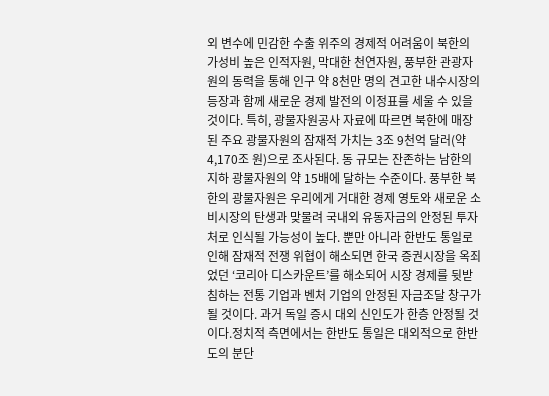외 변수에 민감한 수출 위주의 경제적 어려움이 북한의 가성비 높은 인적자원, 막대한 천연자원, 풍부한 관광자원의 동력을 통해 인구 약 8천만 명의 견고한 내수시장의 등장과 함께 새로운 경제 발전의 이정표를 세울 수 있을 것이다. 특히, 광물자원공사 자료에 따르면 북한에 매장된 주요 광물자원의 잠재적 가치는 3조 9천억 달러(약 4,170조 원)으로 조사된다. 동 규모는 잔존하는 남한의 지하 광물자원의 약 15배에 달하는 수준이다. 풍부한 북한의 광물자원은 우리에게 거대한 경제 영토와 새로운 소비시장의 탄생과 맞물려 국내외 유동자금의 안정된 투자처로 인식될 가능성이 높다. 뿐만 아니라 한반도 통일로 인해 잠재적 전쟁 위협이 해소되면 한국 증권시장을 옥죄었던 ‘코리아 디스카운트’를 해소되어 시장 경제를 뒷받침하는 전통 기업과 벤처 기업의 안정된 자금조달 창구가 될 것이다. 과거 독일 증시 대외 신인도가 한층 안정될 것이다.정치적 측면에서는 한반도 통일은 대외적으로 한반도의 분단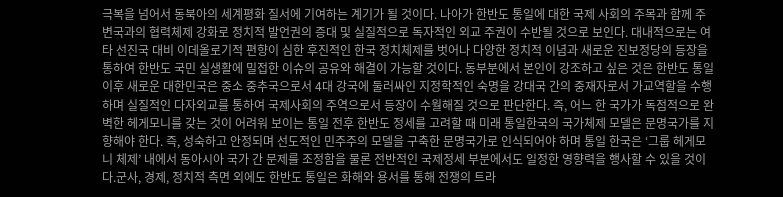극복을 넘어서 동북아의 세계평화 질서에 기여하는 계기가 될 것이다. 나아가 한반도 통일에 대한 국제 사회의 주목과 함께 주변국과의 협력체제 강화로 정치적 발언권의 증대 및 실질적으로 독자적인 외교 주권이 수반될 것으로 보인다. 대내적으로는 여타 선진국 대비 이데올로기적 편향이 심한 후진적인 한국 정치체제를 벗어나 다양한 정치적 이념과 새로운 진보정당의 등장을 통하여 한반도 국민 실생활에 밀접한 이슈의 공유와 해결이 가능할 것이다. 동부분에서 본인이 강조하고 싶은 것은 한반도 통일 이후 새로운 대한민국은 중소 중추국으로서 4대 강국에 둘러싸인 지정학적인 숙명을 강대국 간의 중재자로서 가교역할을 수행하며 실질적인 다자외교를 통하여 국제사회의 주역으로서 등장이 수월해질 것으로 판단한다. 즉, 어느 한 국가가 독점적으로 완벽한 헤게모니를 갖는 것이 어려워 보이는 통일 전후 한반도 정세를 고려할 때 미래 통일한국의 국가체제 모델은 문명국가를 지향해야 한다. 즉, 성숙하고 안정되며 선도적인 민주주의 모델을 구축한 문명국가로 인식되어야 하며 통일 한국은 ‘그룹 헤게모니 체제’ 내에서 동아시아 국가 간 문제를 조정함을 물론 전반적인 국제정세 부분에서도 일정한 영향력을 행사할 수 있을 것이다.군사, 경제, 정치적 측면 외에도 한반도 통일은 화해와 용서를 통해 전쟁의 트라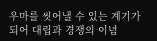우마를 씻어낼 수 있는 계기가 되어 대립과 경쟁의 이념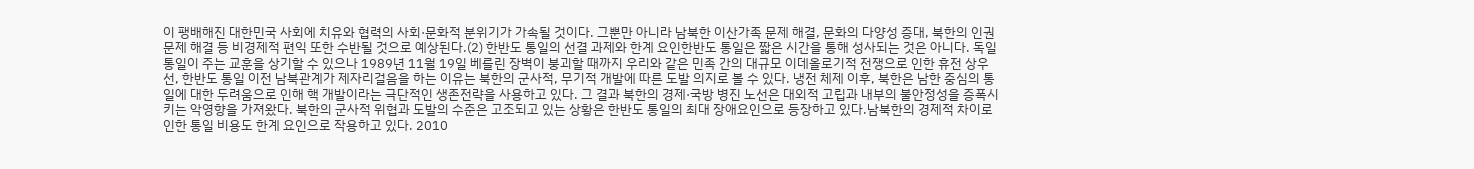이 팽배해진 대한민국 사회에 치유와 협력의 사회·문화적 분위기가 가속될 것이다. 그뿐만 아니라 남북한 이산가족 문제 해결, 문화의 다양성 증대, 북한의 인권 문제 해결 등 비경제적 편익 또한 수반될 것으로 예상된다.(2) 한반도 통일의 선결 과제와 한계 요인한반도 통일은 짧은 시간을 통해 성사되는 것은 아니다. 독일 통일이 주는 교훈을 상기할 수 있으나 1989년 11월 19일 베를린 장벽이 붕괴할 때까지 우리와 같은 민족 간의 대규모 이데올로기적 전쟁으로 인한 휴전 상우선, 한반도 통일 이전 남북관계가 제자리걸음을 하는 이유는 북한의 군사적, 무기적 개발에 따른 도발 의지로 볼 수 있다. 냉전 체제 이후, 북한은 남한 중심의 통일에 대한 두려움으로 인해 핵 개발이라는 극단적인 생존전략을 사용하고 있다. 그 결과 북한의 경제·국방 병진 노선은 대외적 고립과 내부의 불안정성을 증폭시키는 악영향을 가져왔다. 북한의 군사적 위협과 도발의 수준은 고조되고 있는 상황은 한반도 통일의 최대 장애요인으로 등장하고 있다.남북한의 경제적 차이로 인한 통일 비용도 한계 요인으로 작용하고 있다. 2010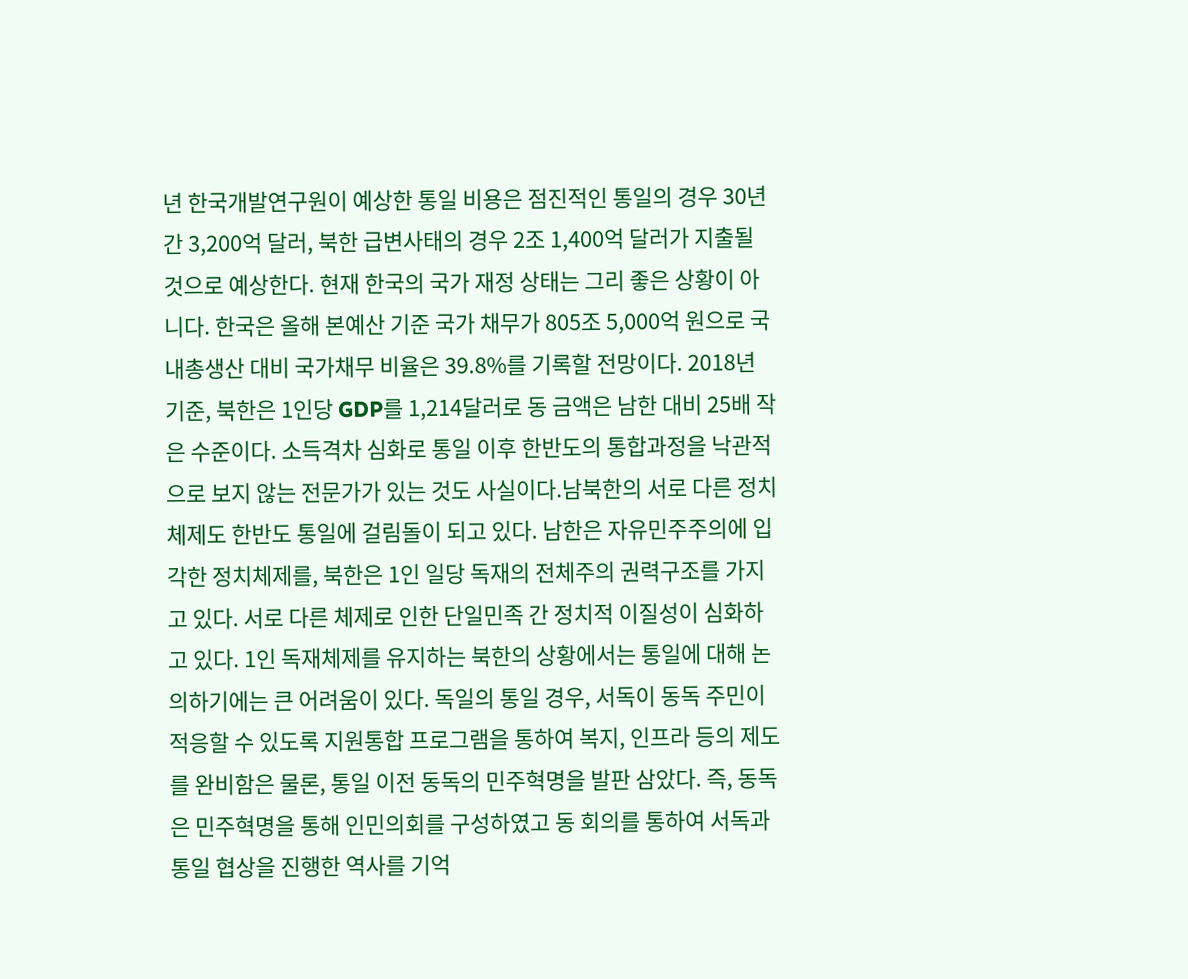년 한국개발연구원이 예상한 통일 비용은 점진적인 통일의 경우 30년간 3,200억 달러, 북한 급변사태의 경우 2조 1,400억 달러가 지출될 것으로 예상한다. 현재 한국의 국가 재정 상태는 그리 좋은 상황이 아니다. 한국은 올해 본예산 기준 국가 채무가 805조 5,000억 원으로 국내총생산 대비 국가채무 비율은 39.8%를 기록할 전망이다. 2018년 기준, 북한은 1인당 GDP를 1,214달러로 동 금액은 남한 대비 25배 작은 수준이다. 소득격차 심화로 통일 이후 한반도의 통합과정을 낙관적으로 보지 않는 전문가가 있는 것도 사실이다.남북한의 서로 다른 정치체제도 한반도 통일에 걸림돌이 되고 있다. 남한은 자유민주주의에 입각한 정치체제를, 북한은 1인 일당 독재의 전체주의 권력구조를 가지고 있다. 서로 다른 체제로 인한 단일민족 간 정치적 이질성이 심화하고 있다. 1인 독재체제를 유지하는 북한의 상황에서는 통일에 대해 논의하기에는 큰 어려움이 있다. 독일의 통일 경우, 서독이 동독 주민이 적응할 수 있도록 지원통합 프로그램을 통하여 복지, 인프라 등의 제도를 완비함은 물론, 통일 이전 동독의 민주혁명을 발판 삼았다. 즉, 동독은 민주혁명을 통해 인민의회를 구성하였고 동 회의를 통하여 서독과 통일 협상을 진행한 역사를 기억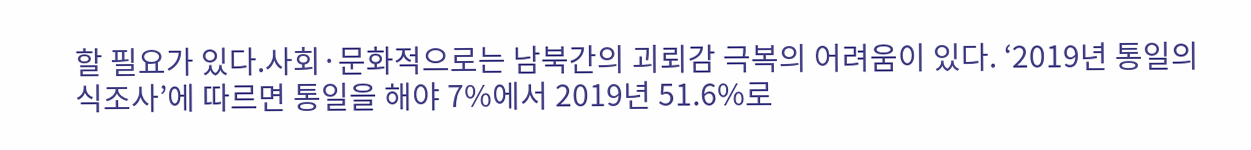할 필요가 있다.사회·문화적으로는 남북간의 괴뢰감 극복의 어려움이 있다. ‘2019년 통일의식조사’에 따르면 통일을 해야 7%에서 2019년 51.6%로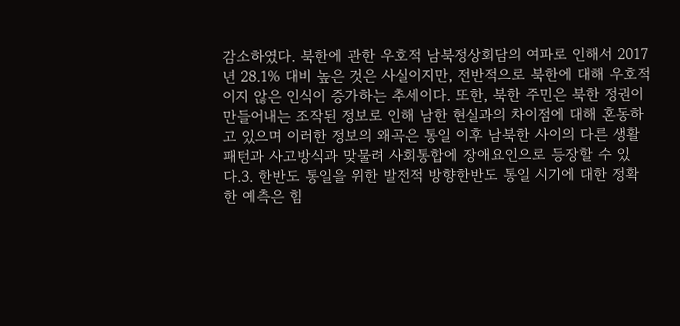감소하였다. 북한에 관한 우호적 남북정상회담의 여파로 인해서 2017년 28.1% 대비 높은 것은 사실이지만, 전반적으로 북한에 대해 우호적이지 않은 인식이 증가하는 추세이다. 또한, 북한 주민은 북한 정권이 만들어내는 조작된 정보로 인해 남한 현실과의 차이점에 대해 혼동하고 있으며 이러한 정보의 왜곡은 통일 이후 남북한 사이의 다른 생활 패턴과 사고방식과 맞물려 사회통합에 장애요인으로 등장할 수 있다.3. 한반도 통일을 위한 발전적 방향한반도 통일 시기에 대한 정확한 예측은 힘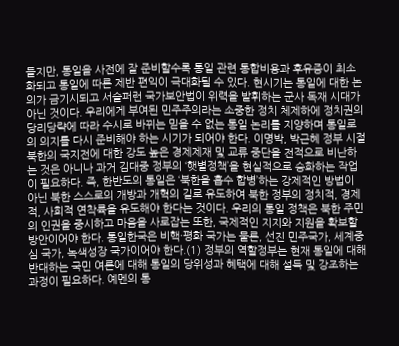들지만, 통일을 사전에 잘 준비할수록 통일 관련 통합비용과 후유증이 최소화되고 통일에 따른 제반 편익이 극대화될 수 있다. 현시기는 통일에 대한 논의가 금기시되고 서슬퍼런 국가보안법이 위력을 발휘하는 군사 독재 시대가 아닌 것이다. 우리에게 부여된 민주주의라는 소중한 정치 체제하에 정치권의 당리당략에 따라 수시로 바뀌는 믿을 수 없는 통일 논리를 지양하며 통일로의 의지를 다시 준비해야 하는 시기가 되어야 한다. 이명박, 박근혜 정부 시절 북한의 국지전에 대한 강도 높은 경제제재 및 교류 중단을 전적으로 비난하는 것은 아니나 과거 김대중 정부의 ‘햇볕정책’을 현실적으로 승화하는 작업이 필요하다. 즉, 한반도의 통일은 ‘북한을 흡수 합병’하는 강제적인 방법이 아닌 북한 스스로의 개방과 개혁의 길로 유도하여 북한 정부의 정치적, 경제적, 사회적 연착륙을 유도해야 한다는 것이다. 우리의 통일 정책은 북한 주민의 인권을 중시하고 마음을 사로잡는 또한, 국제적인 지지와 지원을 확보할 방안이어야 한다. 통일한국은 비핵·평화 국가는 물론, 선진 민주국가, 세계중심 국가, 녹색성장 국가이어야 한다.(1) 정부의 역할정부는 현재 통일에 대해 반대하는 국민 여론에 대해 통일의 당위성과 혜택에 대해 설득 및 강조하는 과정이 필요하다. 예멘의 통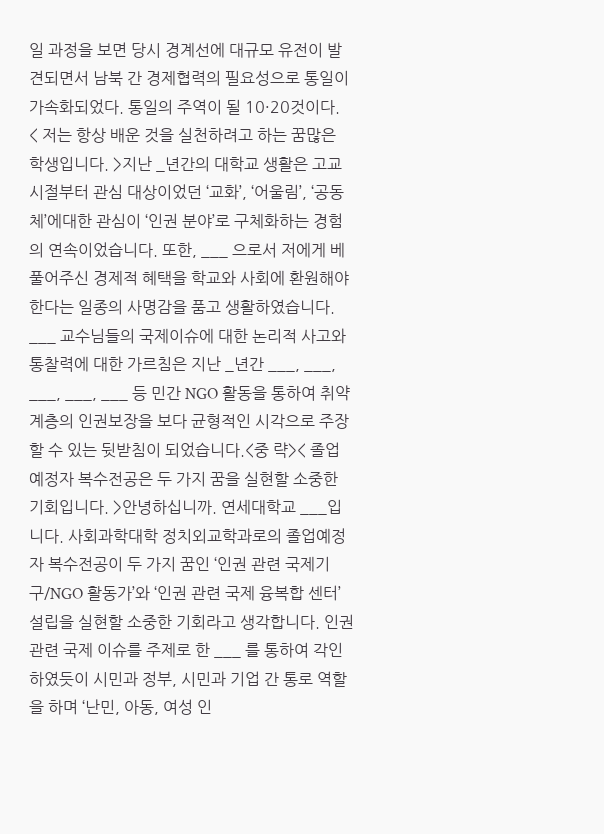일 과정을 보면 당시 경계선에 대규모 유전이 발견되면서 남북 간 경제협력의 필요성으로 통일이 가속화되었다. 통일의 주역이 될 10·20것이다.
< 저는 항상 배운 것을 실천하려고 하는 꿈많은 학생입니다. >지난 _년간의 대학교 생활은 고교 시절부터 관심 대상이었던 ‘교화’, ‘어울림’, ‘공동체’에대한 관심이 ‘인권 분야’로 구체화하는 경험의 연속이었습니다. 또한, ___ 으로서 저에게 베풀어주신 경제적 혜택을 학교와 사회에 환원해야 한다는 일종의 사명감을 품고 생활하였습니다. ___ 교수님들의 국제이슈에 대한 논리적 사고와 통찰력에 대한 가르침은 지난 _년간 ___, ___, ___, ___, ___ 등 민간 NGO 활동을 통하여 취약계층의 인권보장을 보다 균형적인 시각으로 주장할 수 있는 뒷받침이 되었습니다.<중 략>< 졸업예정자 복수전공은 두 가지 꿈을 실현할 소중한 기회입니다. >안녕하십니까. 연세대학교 ___입니다. 사회과학대학 정치외교학과로의 졸업예정자 복수전공이 두 가지 꿈인 ‘인권 관련 국제기구/NGO 활동가’와 ‘인권 관련 국제 융복합 센터’ 설립을 실현할 소중한 기회라고 생각합니다. 인권 관련 국제 이슈를 주제로 한 ___ 를 통하여 각인하였듯이 시민과 정부, 시민과 기업 간 통로 역할을 하며 ‘난민, 아동, 여성 인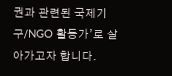권과 관련된 국제기구/NGO 활동가’로 살아가고자 합니다.